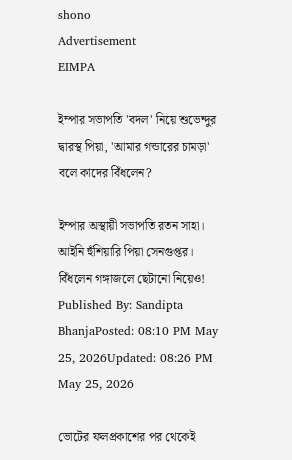shono
Advertisement
EIMPA

ইম্পার সভাপতি 'বদল' নিয়ে শুভেন্দুর দ্বারস্থ পিয়া, 'আমার গন্ডারের চামড়া' বলে কাদের বিঁধলেন?

ইম্পার অস্থায়ী সভাপতি রতন সাহা। আইনি হুঁশিয়ারি পিয়া সেনগুপ্তর। বিঁধলেন গঙ্গাজলে ছেটানো নিয়েও!
Published By: Sandipta BhanjaPosted: 08:10 PM May 25, 2026Updated: 08:26 PM May 25, 2026

ভোটের ফলপ্রকাশের পর থেকেই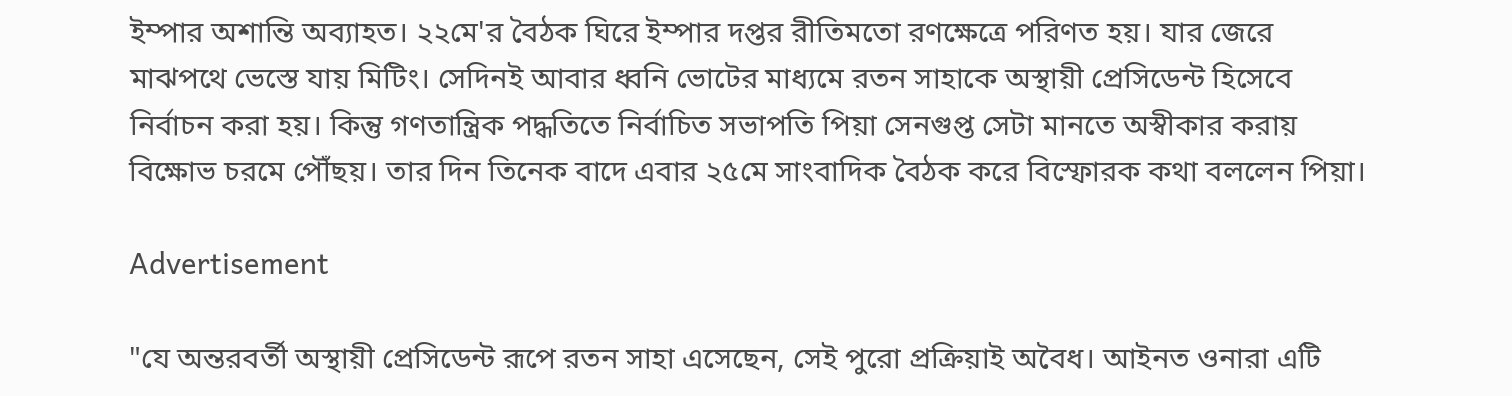ইম্পার অশান্তি অব্যাহত। ২২মে'র বৈঠক ঘিরে ইম্পার দপ্তর রীতিমতো রণক্ষেত্রে পরিণত হয়। যার জেরে মাঝপথে ভেস্তে যায় মিটিং। সেদিনই আবার ধ্বনি ভোটের মাধ্যমে রতন সাহাকে অস্থায়ী প্রেসিডেন্ট হিসেবে নির্বাচন করা হয়। কিন্তু গণতান্ত্রিক পদ্ধতিতে নির্বাচিত সভাপতি পিয়া সেনগুপ্ত সেটা মানতে অস্বীকার করায় বিক্ষোভ চরমে পৌঁছয়। তার দিন তিনেক বাদে এবার ২৫মে সাংবাদিক বৈঠক করে বিস্ফোরক কথা বললেন পিয়া।

Advertisement

"যে অন্তরবর্তী অস্থায়ী প্রেসিডেন্ট রূপে রতন সাহা এসেছেন, সেই পুরো প্রক্রিয়াই অবৈধ। আইনত ওনারা এটি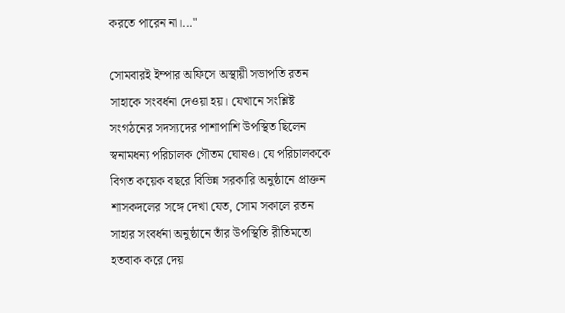করতে পারেন না।..."

সোমবারই ইম্পার অফিসে অস্থায়ী সভাপতি রতন সাহাকে সংবর্ধনা দেওয়া হয়। যেখানে সংশ্লিষ্ট সংগঠনের সদস্যদের পাশাপাশি উপস্থিত ছিলেন স্বনামধন্য পরিচালক গৌতম ঘোষও। যে পরিচালককে বিগত কয়েক বছরে বিভিন্ন সরকারি অনুষ্ঠানে প্রাক্তন শাসকদলের সঙ্গে দেখা যেত, সোম সকালে রতন সাহার সংবর্ধনা অনুষ্ঠানে তাঁর উপস্থিতি রীতিমতো হতবাক করে দেয়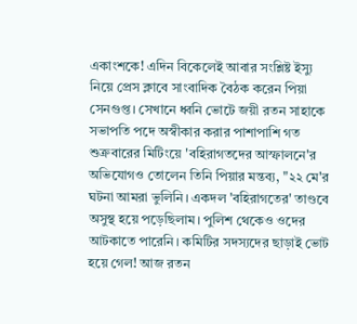একাংশকে! এদিন বিকেলেই আবার সংশ্লিষ্ট ইস্যু নিয়ে প্রেস ক্লাবে সাংবাদিক বৈঠক করেন পিয়া সেনগুপ্ত। সেখানে ধ্বনি ভোটে জয়ী রতন সাহাকে সভাপতি পদে অস্বীকার করার পাশাপাশি গত শুক্রবারের মিটিংয়ে 'বহিরাগতদের আস্ফালনে'র অভিযোগও তোলেন তিনি পিয়ার মন্তব্য, "২২ মে'র ঘটনা আমরা ভুলিনি। একদল 'বহিরাগতের' তাণ্ডবে অসুস্থ হয়ে পড়েছিলাম। পুলিশ থেকেও ওদের আটকাতে পারেনি। কমিটির সদস্যদের ছাড়াই ভোট হয়ে গেল! আজ রতন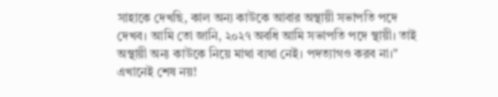সাহাকে দেখছি, কাল অন্য কাউকে আবার অস্থায়ী সভাপতি পদে দেখব। আমি তো জানি, ২০২৭ অবধি আমি সভাপতি পদে স্থায়ী। তাই অস্থায়ী অন্য কাউকে নিয়ে মাথা ব্যথা নেই। পদত্যাগও করব না।" এখানেই শেষ নয়!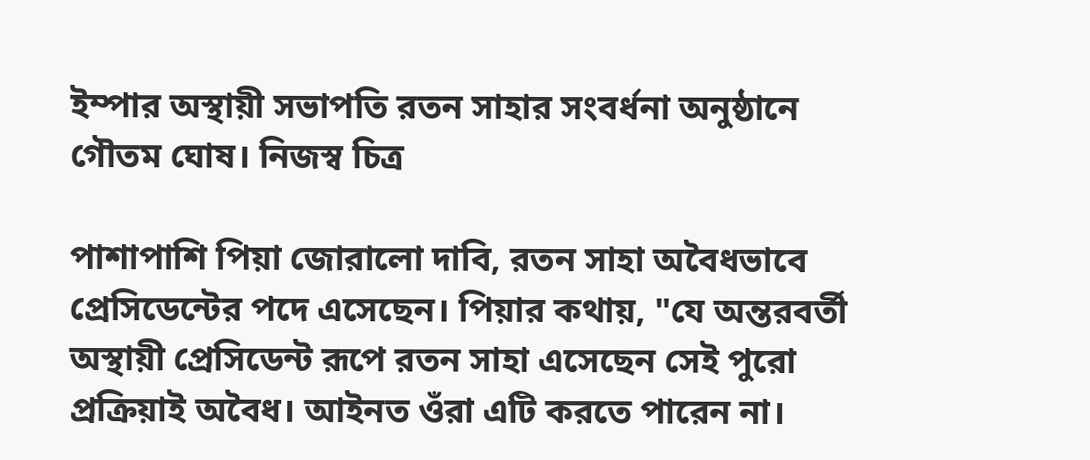ইম্পার অস্থায়ী সভাপতি রতন সাহার সংবর্ধনা অনুষ্ঠানে গৌতম ঘোষ। নিজস্ব চিত্র

পাশাপাশি পিয়া জোরালো দাবি, রতন সাহা অবৈধভাবে প্রেসিডেন্টের পদে এসেছেন। পিয়ার কথায়, "যে অন্তরবর্তী অস্থায়ী প্রেসিডেন্ট রূপে রতন সাহা এসেছেন সেই পুরো প্রক্রিয়াই অবৈধ। আইনত ওঁরা এটি করতে পারেন না।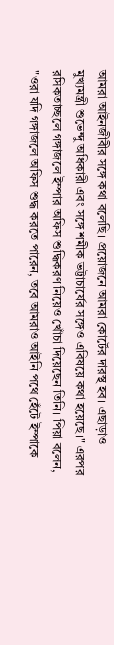আমরা আইনজীবীর সঙ্গে কথা বলেছি। প্রয়োজনে আমরা কোর্টের দারস্থ হব। এছাড়াও মুখ্যমন্ত্রী শুভেন্দু অধিকারী এবং সঙ্গে শমীক ভট্টাচার্যের সঙ্গেও এবিষয়ে কথা হয়েছে।" এরপর রসিকতাচ্ছলে গঙ্গাজলে ইম্পার অফিস শুদ্ধিকরণ নিয়েও খোঁচা দিয়েছেন তিনি। পিয়া বলেন, "ওরা যদি গঙ্গাজলে অফিস শুদ্ধ করতে পারেন, তবে আমরাও আইনি পথে হেঁটে ইম্পাকে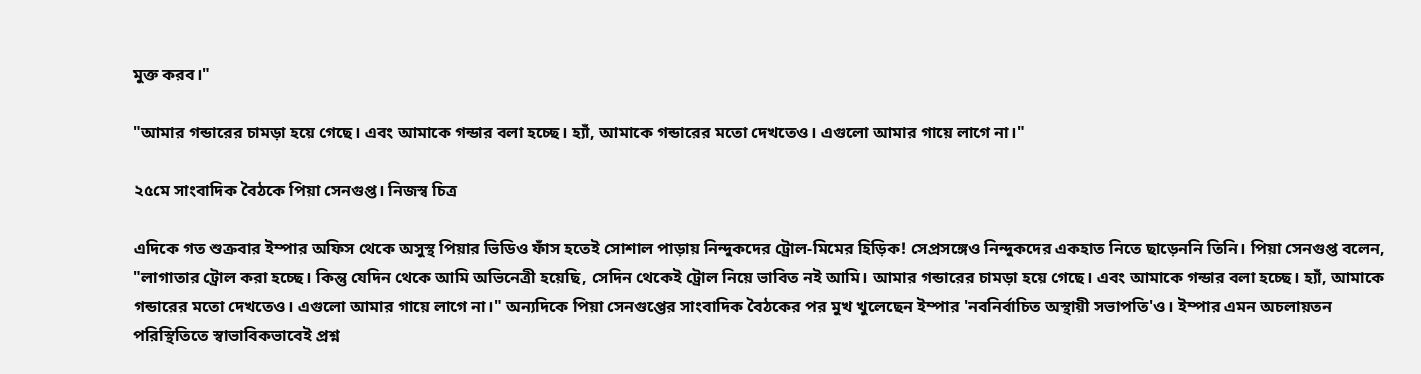মুক্ত করব।"

"আমার গন্ডারের চামড়া হয়ে গেছে। এবং আমাকে গন্ডার বলা হচ্ছে। হ্যাঁ, আমাকে গন্ডারের মতো দেখতেও। এগুলো আমার গায়ে লাগে না।"

২৫মে সাংবাদিক বৈঠকে পিয়া সেনগুপ্ত। নিজস্ব চিত্র

এদিকে গত শুক্রবার ইম্পার অফিস থেকে অসুস্থ পিয়ার ভিডিও ফাঁস হতেই সোশাল পাড়ায় নিন্দুকদের ট্রোল-মিমের হিড়িক! সেপ্রসঙ্গেও নিন্দুকদের একহাত নিতে ছাড়েননি তিনি। পিয়া সেনগুপ্ত বলেন, "লাগাতার ট্রোল করা হচ্ছে। কিন্তু যেদিন থেকে আমি অভিনেত্রী হয়েছি, সেদিন থেকেই ট্রোল নিয়ে ভাবিত নই আমি। আমার গন্ডারের চামড়া হয়ে গেছে। এবং আমাকে গন্ডার বলা হচ্ছে। হ্যাঁ, আমাকে গন্ডারের মতো দেখতেও। এগুলো আমার গায়ে লাগে না।" অন্যদিকে পিয়া সেনগুপ্তের সাংবাদিক বৈঠকের পর মুখ খুলেছেন ইম্পার 'নবনির্বাচিত অস্থায়ী সভাপতি'ও। ইম্পার এমন অচলায়তন পরিস্থিতিতে স্বাভাবিকভাবেই প্রশ্ন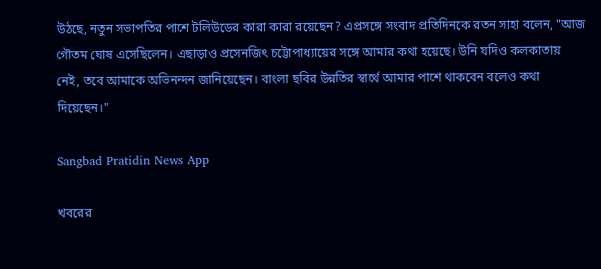উঠছে, নতুন সভাপতির পাশে টলিউডের কারা কারা রয়েছেন? এপ্রসঙ্গে সংবাদ প্রতিদিনকে রতন সাহা বলেন, "আজ গৌতম ঘোষ এসেছিলেন। এছাড়াও প্রসেনজিৎ চট্টোপাধ্যায়ের সঙ্গে আমার কথা হয়েছে। উনি যদিও কলকাতায় নেই, তবে আমাকে অভিনন্দন জানিয়েছেন। বাংলা ছবির উন্নতির স্বার্থে আমার পাশে থাকবেন বলেও কথা দিয়েছেন।"

Sangbad Pratidin News App

খবরের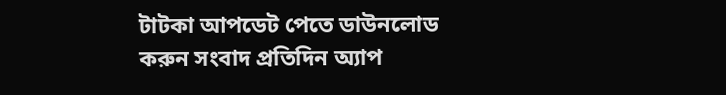টাটকা আপডেট পেতে ডাউনলোড করুন সংবাদ প্রতিদিন অ্যাপ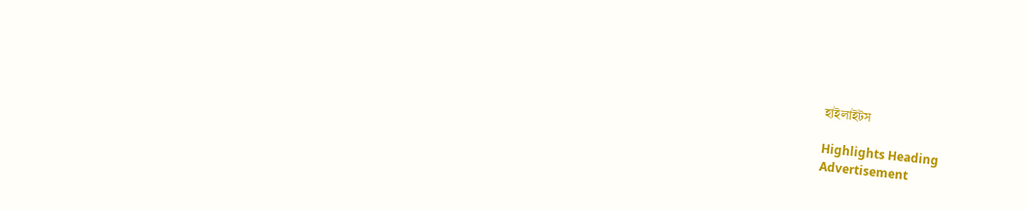হাইলাইটস

Highlights Heading
Advertisement